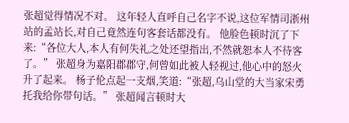张超觉得情况不对。 这年轻人直呼自己名字不说,这位军情司浙州站的孟站长,对自己竟然连句客套话都没有。 他脸色顿时沉了下来:“各位大人,本人有何失礼之处还望指出,不然就恕本人不待客了。” 张超身为嘉阳郡郡守,何曾如此被人轻视过,他心中的怒火升了起来。 杨子伦点起一支烟,笑道:“张超,乌山堂的大当家宋勇托我给你带句话。” 张超闻言顿时大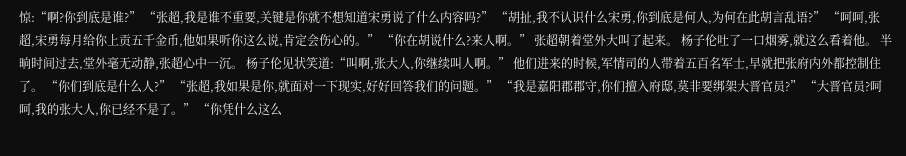惊:“啊?你到底是谁?” “张超,我是谁不重要,关键是你就不想知道宋勇说了什么内容吗?” “胡扯,我不认识什么宋勇,你到底是何人,为何在此胡言乱语?” “呵呵,张超,宋勇每月给你上贡五千金币,他如果听你这么说,肯定会伤心的。” “你在胡说什么?来人啊。” 张超朝着堂外大叫了起来。 杨子伦吐了一口烟雾,就这么看着他。 半晌时间过去,堂外毫无动静,张超心中一沉。 杨子伦见状笑道:“叫啊,张大人,你继续叫人啊。” 他们进来的时候,军情司的人带着五百名军士,早就把张府内外都控制住了。 “你们到底是什么人?” “张超,我如果是你,就面对一下现实,好好回答我们的问题。” “我是嘉阳郡郡守,你们擅入府邸,莫非要绑架大晋官员?” “大晋官员?呵呵,我的张大人,你已经不是了。” “你凭什么这么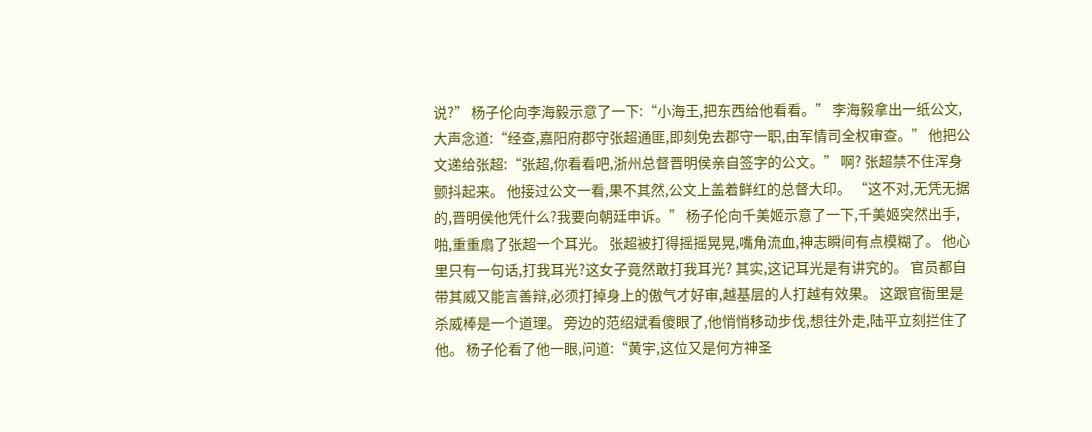说?” 杨子伦向李海毅示意了一下:“小海王,把东西给他看看。” 李海毅拿出一纸公文,大声念道:“经查,嘉阳府郡守张超通匪,即刻免去郡守一职,由军情司全权审查。” 他把公文递给张超:“张超,你看看吧,浙州总督晋明侯亲自签字的公文。” 啊? 张超禁不住浑身颤抖起来。 他接过公文一看,果不其然,公文上盖着鲜红的总督大印。 “这不对,无凭无据的,晋明侯他凭什么?我要向朝廷申诉。” 杨子伦向千美姬示意了一下,千美姬突然出手,啪,重重扇了张超一个耳光。 张超被打得摇摇晃晃,嘴角流血,神志瞬间有点模糊了。 他心里只有一句话,打我耳光?这女子竟然敢打我耳光? 其实,这记耳光是有讲究的。 官员都自带其威又能言善辩,必须打掉身上的傲气才好审,越基层的人打越有效果。 这跟官衙里是杀威棒是一个道理。 旁边的范绍斌看傻眼了,他悄悄移动步伐,想往外走,陆平立刻拦住了他。 杨子伦看了他一眼,问道:“黄宇,这位又是何方神圣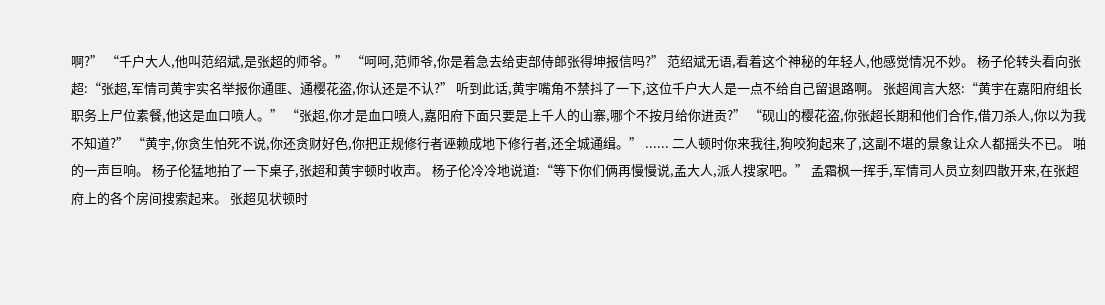啊?” “千户大人,他叫范绍斌,是张超的师爷。” “呵呵,范师爷,你是着急去给吏部侍郎张得坤报信吗?” 范绍斌无语,看着这个神秘的年轻人,他感觉情况不妙。 杨子伦转头看向张超:“张超,军情司黄宇实名举报你通匪、通樱花盗,你认还是不认?” 听到此话,黄宇嘴角不禁抖了一下,这位千户大人是一点不给自己留退路啊。 张超闻言大怒:“黄宇在嘉阳府组长职务上尸位素餐,他这是血口喷人。” “张超,你才是血口喷人,嘉阳府下面只要是上千人的山寨,哪个不按月给你进贡?” “砚山的樱花盗,你张超长期和他们合作,借刀杀人,你以为我不知道?” “黄宇,你贪生怕死不说,你还贪财好色,你把正规修行者诬赖成地下修行者,还全城通缉。” ...... 二人顿时你来我往,狗咬狗起来了,这副不堪的景象让众人都摇头不已。 啪的一声巨响。 杨子伦猛地拍了一下桌子,张超和黄宇顿时收声。 杨子伦冷冷地说道:“等下你们俩再慢慢说,孟大人,派人搜家吧。” 孟霜枫一挥手,军情司人员立刻四散开来,在张超府上的各个房间搜索起来。 张超见状顿时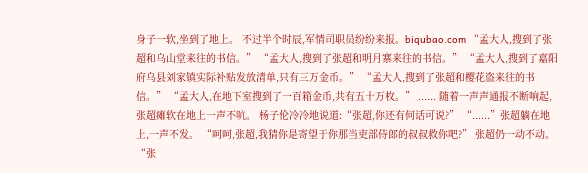身子一软,坐到了地上。 不过半个时辰,军情司职员纷纷来报。biqubao.com “孟大人,搜到了张超和乌山堂来往的书信。” “孟大人,搜到了张超和明月寨来往的书信。” “孟大人,搜到了嘉阳府乌县刘家镇实际补贴发放清单,只有三万金币。” “孟大人,搜到了张超和樱花盗来往的书信。” “孟大人,在地下室搜到了一百箱金币,共有五十万枚。” ...... 随着一声声通报不断响起,张超瘫软在地上一声不吭。 杨子伦冷冷地说道:“张超,你还有何话可说?” “......”张超躺在地上,一声不发。 “呵呵,张超,我猜你是寄望于你那当吏部侍郎的叔叔救你吧?” 张超仍一动不动。 “张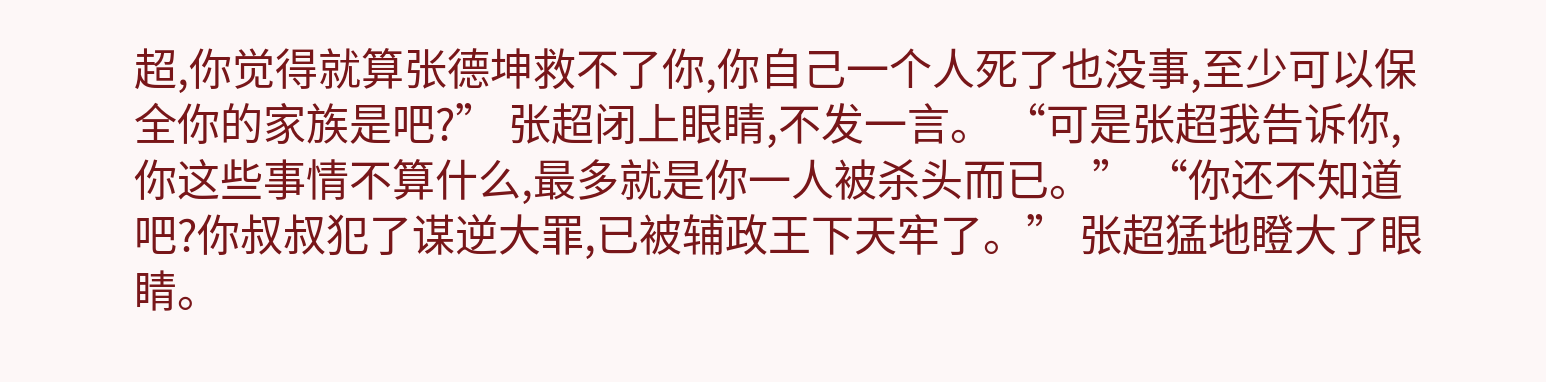超,你觉得就算张德坤救不了你,你自己一个人死了也没事,至少可以保全你的家族是吧?” 张超闭上眼睛,不发一言。 “可是张超我告诉你,你这些事情不算什么,最多就是你一人被杀头而已。” “你还不知道吧?你叔叔犯了谋逆大罪,已被辅政王下天牢了。” 张超猛地瞪大了眼睛。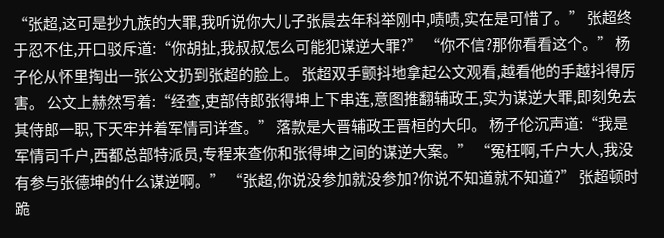“张超,这可是抄九族的大罪,我听说你大儿子张晨去年科举刚中,啧啧,实在是可惜了。” 张超终于忍不住,开口驳斥道:“你胡扯,我叔叔怎么可能犯谋逆大罪?” “你不信?那你看看这个。” 杨子伦从怀里掏出一张公文扔到张超的脸上。 张超双手颤抖地拿起公文观看,越看他的手越抖得厉害。 公文上赫然写着:“经查,吏部侍郎张得坤上下串连,意图推翻辅政王,实为谋逆大罪,即刻免去其侍郎一职,下天牢并着军情司详查。” 落款是大晋辅政王晋桓的大印。 杨子伦沉声道:“我是军情司千户,西都总部特派员,专程来查你和张得坤之间的谋逆大案。” “冤枉啊,千户大人,我没有参与张德坤的什么谋逆啊。” “张超,你说没参加就没参加?你说不知道就不知道?” 张超顿时跪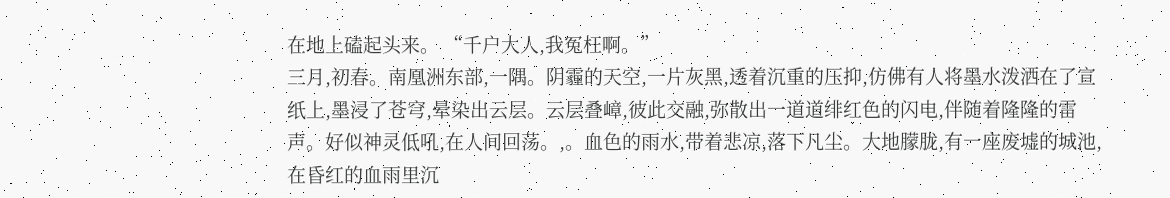在地上磕起头来。 “千户大人,我冤枉啊。”
三月,初春。南凰洲东部,一隅。阴霾的天空,一片灰黑,透着沉重的压抑,仿佛有人将墨水泼洒在了宣纸上,墨浸了苍穹,晕染出云层。云层叠嶂,彼此交融,弥散出一道道绯红色的闪电,伴随着隆隆的雷声。好似神灵低吼,在人间回荡。,。血色的雨水,带着悲凉,落下凡尘。大地朦胧,有一座废墟的城池,在昏红的血雨里沉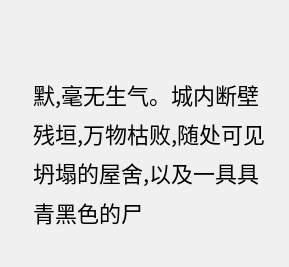默,毫无生气。城内断壁残垣,万物枯败,随处可见坍塌的屋舍,以及一具具青黑色的尸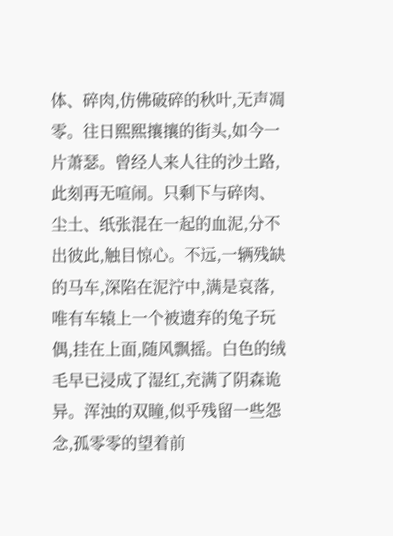体、碎肉,仿佛破碎的秋叶,无声凋零。往日熙熙攘攘的街头,如今一片萧瑟。曾经人来人往的沙土路,此刻再无喧闹。只剩下与碎肉、尘土、纸张混在一起的血泥,分不出彼此,触目惊心。不远,一辆残缺的马车,深陷在泥泞中,满是哀落,唯有车辕上一个被遗弃的兔子玩偶,挂在上面,随风飘摇。白色的绒毛早已浸成了湿红,充满了阴森诡异。浑浊的双瞳,似乎残留一些怨念,孤零零的望着前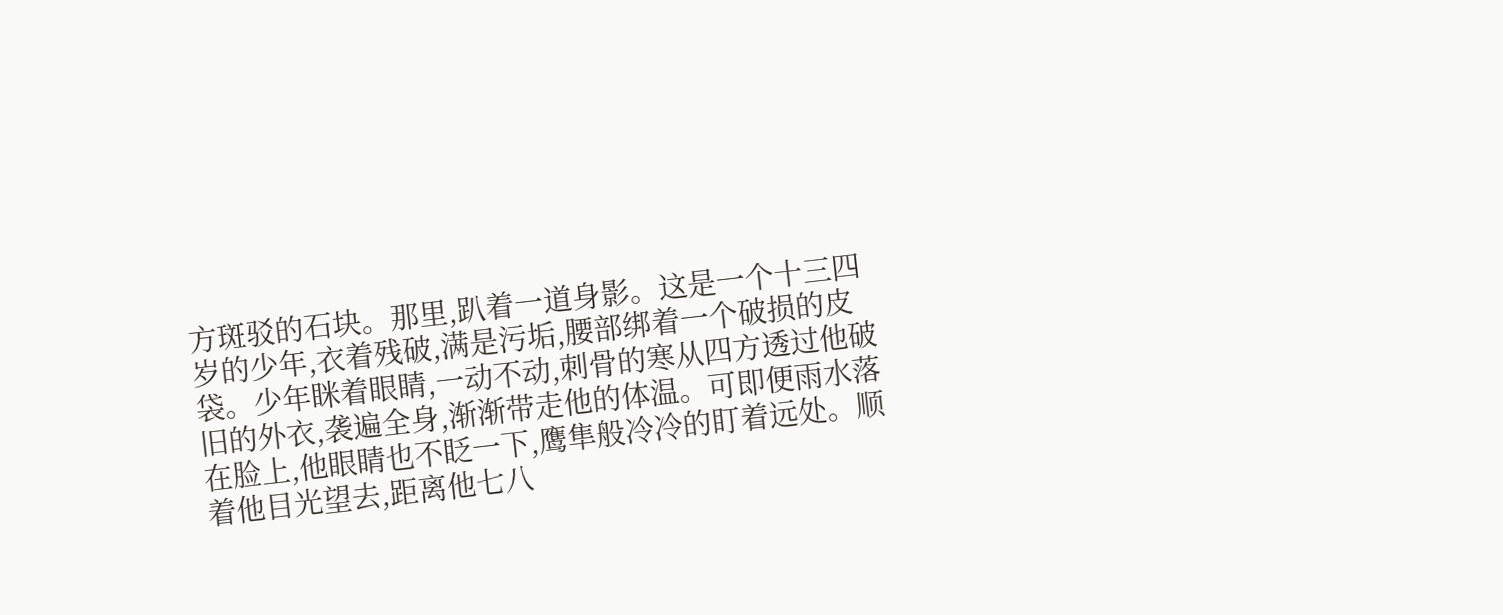方斑驳的石块。那里,趴着一道身影。这是一个十三四岁的少年,衣着残破,满是污垢,腰部绑着一个破损的皮袋。少年眯着眼睛,一动不动,刺骨的寒从四方透过他破旧的外衣,袭遍全身,渐渐带走他的体温。可即便雨水落在脸上,他眼睛也不眨一下,鹰隼般冷冷的盯着远处。顺着他目光望去,距离他七八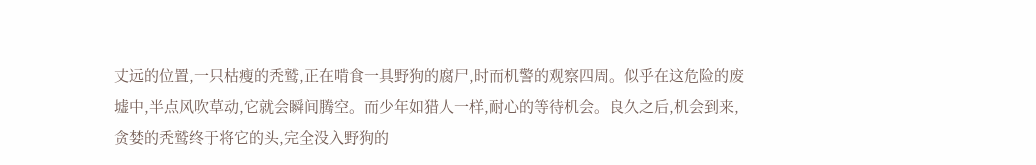丈远的位置,一只枯瘦的秃鹫,正在啃食一具野狗的腐尸,时而机警的观察四周。似乎在这危险的废墟中,半点风吹草动,它就会瞬间腾空。而少年如猎人一样,耐心的等待机会。良久之后,机会到来,贪婪的秃鹫终于将它的头,完全没入野狗的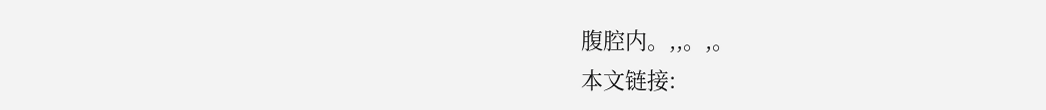腹腔内。,,。,。
本文链接: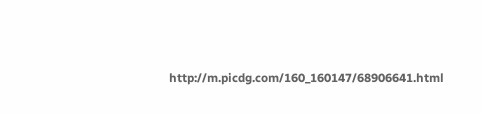http://m.picdg.com/160_160147/68906641.html